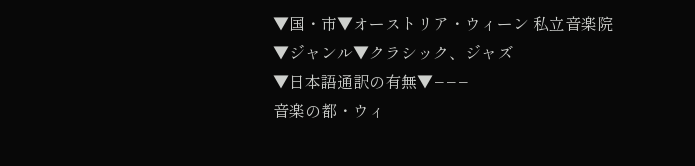▼国・市▼オーストリア・ウィーン 私立音楽院
▼ジャンル▼クラシック、ジャズ
▼日本語通訳の有無▼−−−
音楽の都・ウィ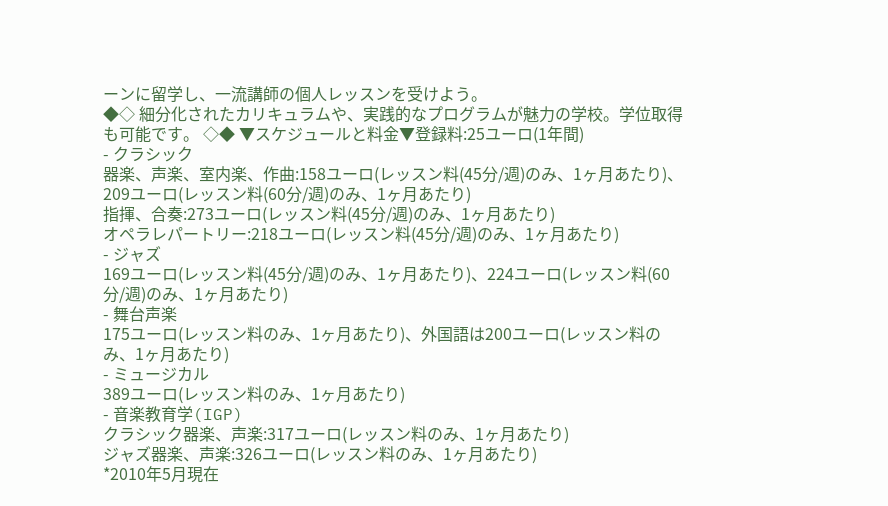ーンに留学し、一流講師の個人レッスンを受けよう。
◆◇ 細分化されたカリキュラムや、実践的なプログラムが魅力の学校。学位取得も可能です。 ◇◆ ▼スケジュールと料金▼登録料:25ユーロ(1年間)
- クラシック
器楽、声楽、室内楽、作曲:158ユーロ(レッスン料(45分/週)のみ、1ヶ月あたり)、209ユーロ(レッスン料(60分/週)のみ、1ヶ月あたり)
指揮、合奏:273ユーロ(レッスン料(45分/週)のみ、1ヶ月あたり)
オペラレパートリー:218ユーロ(レッスン料(45分/週)のみ、1ヶ月あたり)
- ジャズ
169ユーロ(レッスン料(45分/週)のみ、1ヶ月あたり)、224ユーロ(レッスン料(60分/週)のみ、1ヶ月あたり)
- 舞台声楽
175ユーロ(レッスン料のみ、1ヶ月あたり)、外国語は200ユーロ(レッスン料のみ、1ヶ月あたり)
- ミュージカル
389ユーロ(レッスン料のみ、1ヶ月あたり)
- 音楽教育学(IGP)
クラシック器楽、声楽:317ユーロ(レッスン料のみ、1ヶ月あたり)
ジャズ器楽、声楽:326ユーロ(レッスン料のみ、1ヶ月あたり)
*2010年5月現在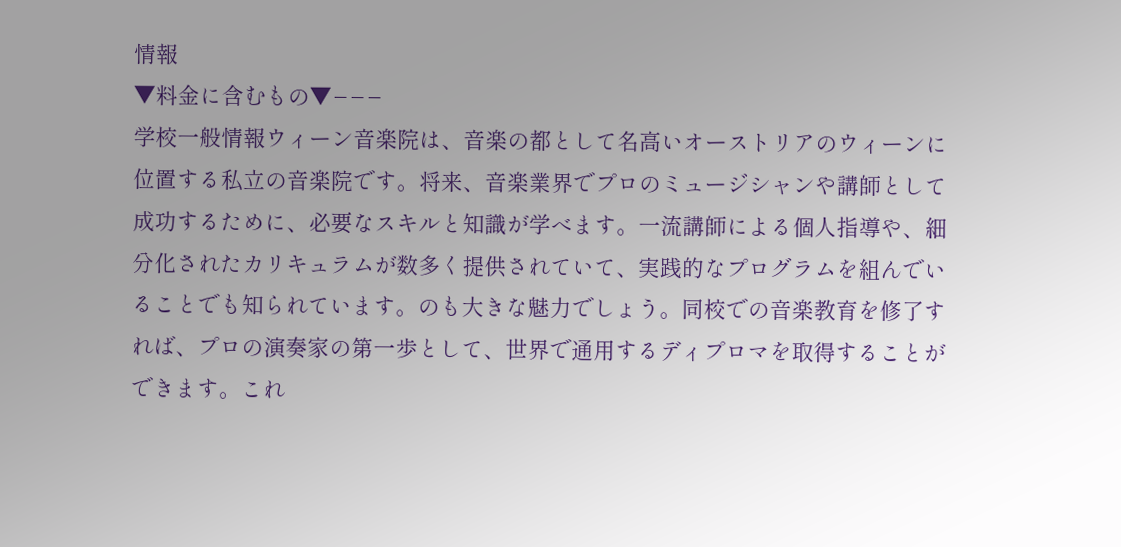情報
▼料金に含むもの▼−−−
学校一般情報ウィーン音楽院は、音楽の都として名高いオーストリアのウィーンに位置する私立の音楽院です。将来、音楽業界でプロのミュージシャンや講師として成功するために、必要なスキルと知識が学べます。一流講師による個人指導や、細分化されたカリキュラムが数多く提供されていて、実践的なプログラムを組んでいることでも知られています。のも大きな魅力でしょう。同校での音楽教育を修了すれば、プロの演奏家の第一歩として、世界で通用するディプロマを取得することができます。これ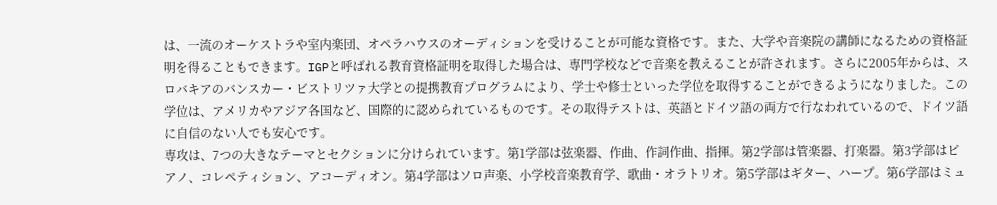は、一流のオーケストラや室内楽団、オペラハウスのオーディションを受けることが可能な資格です。また、大学や音楽院の講師になるための資格証明を得ることもできます。IGPと呼ばれる教育資格証明を取得した場合は、専門学校などで音楽を教えることが許されます。さらに2005年からは、スロバキアのバンスカー・ビストリツァ大学との提携教育プログラムにより、学士や修士といった学位を取得することができるようになりました。この学位は、アメリカやアジア各国など、国際的に認められているものです。その取得テストは、英語とドイツ語の両方で行なわれているので、ドイツ語に自信のない人でも安心です。
専攻は、7つの大きなテーマとセクションに分けられています。第1学部は弦楽器、作曲、作詞作曲、指揮。第2学部は管楽器、打楽器。第3学部はピアノ、コレペティション、アコーディオン。第4学部はソロ声楽、小学校音楽教育学、歌曲・オラトリオ。第5学部はギター、ハープ。第6学部はミュ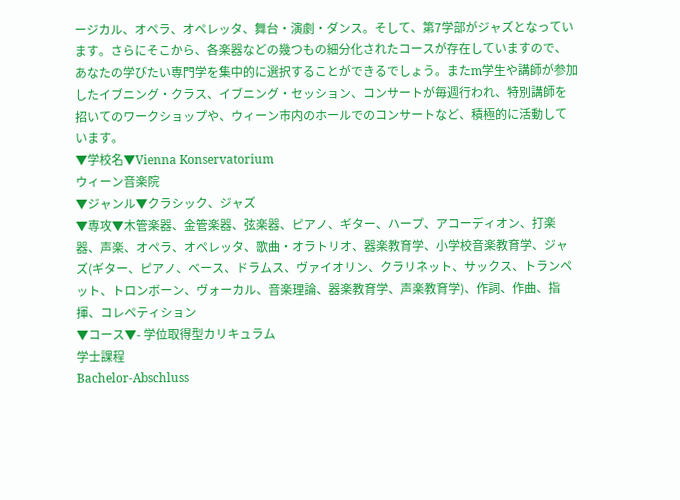ージカル、オペラ、オペレッタ、舞台・演劇・ダンス。そして、第7学部がジャズとなっています。さらにそこから、各楽器などの幾つもの細分化されたコースが存在していますので、あなたの学びたい専門学を集中的に選択することができるでしょう。またm学生や講師が参加したイブニング・クラス、イブニング・セッション、コンサートが毎週行われ、特別講師を招いてのワークショップや、ウィーン市内のホールでのコンサートなど、積極的に活動しています。
▼学校名▼Vienna Konservatorium
ウィーン音楽院
▼ジャンル▼クラシック、ジャズ
▼専攻▼木管楽器、金管楽器、弦楽器、ピアノ、ギター、ハープ、アコーディオン、打楽器、声楽、オペラ、オペレッタ、歌曲・オラトリオ、器楽教育学、小学校音楽教育学、ジャズ(ギター、ピアノ、ベース、ドラムス、ヴァイオリン、クラリネット、サックス、トランペット、トロンボーン、ヴォーカル、音楽理論、器楽教育学、声楽教育学)、作詞、作曲、指揮、コレペティション
▼コース▼- 学位取得型カリキュラム
学士課程
Bachelor-Abschluss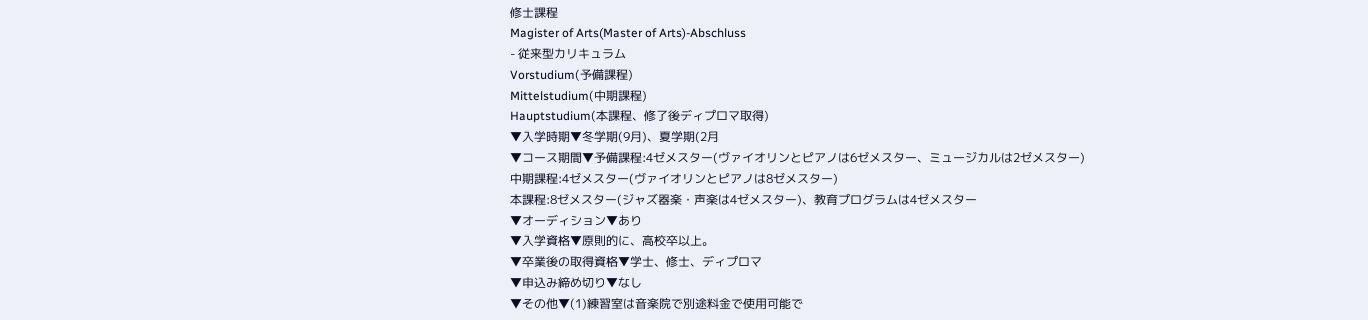修士課程
Magister of Arts(Master of Arts)-Abschluss
- 従来型カリキュラム
Vorstudium(予備課程)
Mittelstudium(中期課程)
Hauptstudium(本課程、修了後ディプロマ取得)
▼入学時期▼冬学期(9月)、夏学期(2月
▼コース期間▼予備課程:4ゼメスター(ヴァイオリンとピアノは6ゼメスター、ミュージカルは2ゼメスター)
中期課程:4ゼメスター(ヴァイオリンとピアノは8ゼメスター)
本課程:8ゼメスター(ジャズ器楽・声楽は4ゼメスター)、教育プログラムは4ゼメスター
▼オーディション▼あり
▼入学資格▼原則的に、高校卒以上。
▼卒業後の取得資格▼学士、修士、ディプロマ
▼申込み締め切り▼なし
▼その他▼(1)練習室は音楽院で別途料金で使用可能で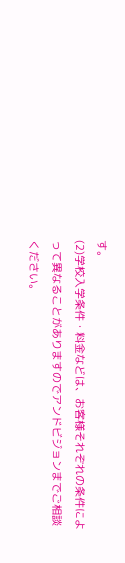す。
(2)学校入学条件・料金などは、お客様それぞれの条件によって異なることがありますのでアンドビジョンまでご相談ください。